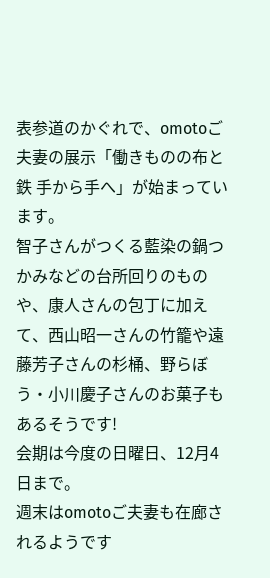表参道のかぐれで、omotoご夫妻の展示「働きものの布と鉄 手から手へ」が始まっています。
智子さんがつくる藍染の鍋つかみなどの台所回りのものや、康人さんの包丁に加えて、西山昭一さんの竹籠や遠藤芳子さんの杉桶、野らぼう・小川慶子さんのお菓子もあるそうです!
会期は今度の日曜日、12月4日まで。
週末はomotoご夫妻も在廊されるようです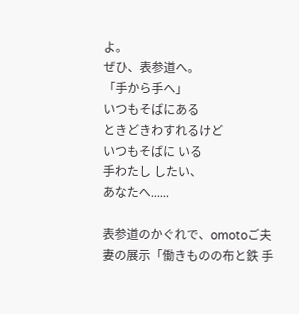よ。
ぜひ、表参道へ。
「手から手へ」
いつもそばにある
ときどきわすれるけど
いつもそばに いる
手わたし したい、
あなたへ......

表参道のかぐれで、omotoご夫妻の展示「働きものの布と鉄 手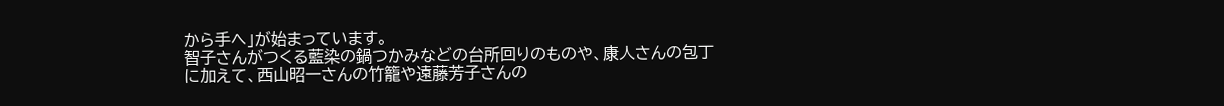から手へ」が始まっています。
智子さんがつくる藍染の鍋つかみなどの台所回りのものや、康人さんの包丁に加えて、西山昭一さんの竹籠や遠藤芳子さんの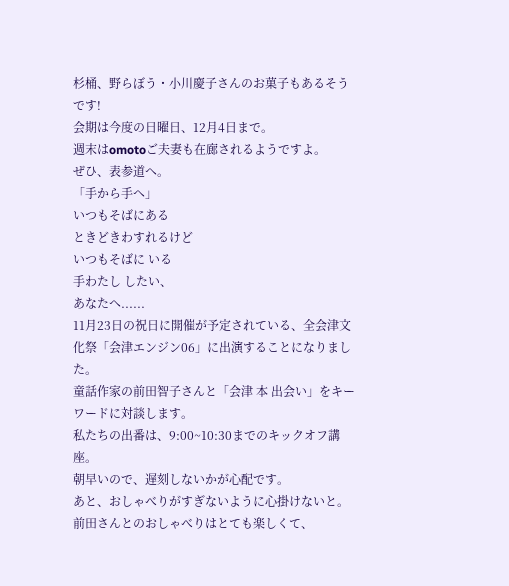杉桶、野らぼう・小川慶子さんのお菓子もあるそうです!
会期は今度の日曜日、12月4日まで。
週末はomotoご夫妻も在廊されるようですよ。
ぜひ、表参道へ。
「手から手へ」
いつもそばにある
ときどきわすれるけど
いつもそばに いる
手わたし したい、
あなたへ......
11月23日の祝日に開催が予定されている、全会津文化祭「会津エンジン06」に出演することになりました。
童話作家の前田智子さんと「会津 本 出会い」をキーワードに対談します。
私たちの出番は、9:00~10:30までのキックオフ講座。
朝早いので、遅刻しないかが心配です。
あと、おしゃべりがすぎないように心掛けないと。
前田さんとのおしゃべりはとても楽しくて、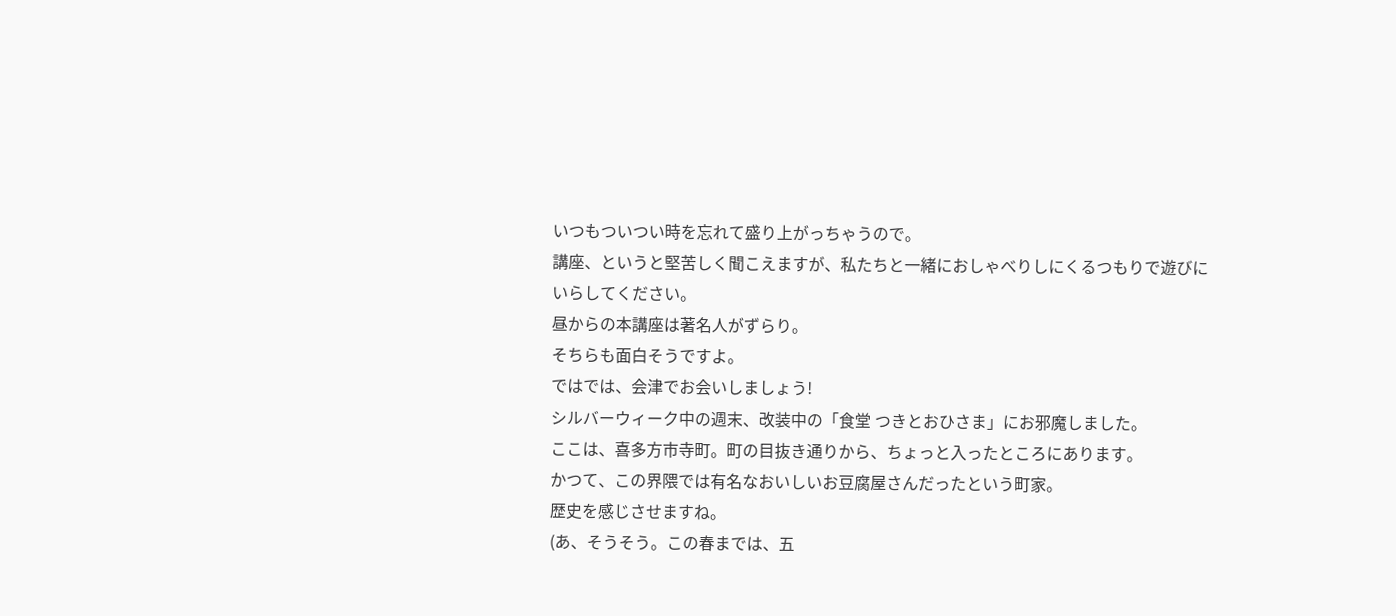いつもついつい時を忘れて盛り上がっちゃうので。
講座、というと堅苦しく聞こえますが、私たちと一緒におしゃべりしにくるつもりで遊びにいらしてください。
昼からの本講座は著名人がずらり。
そちらも面白そうですよ。
ではでは、会津でお会いしましょう!
シルバーウィーク中の週末、改装中の「食堂 つきとおひさま」にお邪魔しました。
ここは、喜多方市寺町。町の目抜き通りから、ちょっと入ったところにあります。
かつて、この界隈では有名なおいしいお豆腐屋さんだったという町家。
歴史を感じさせますね。
(あ、そうそう。この春までは、五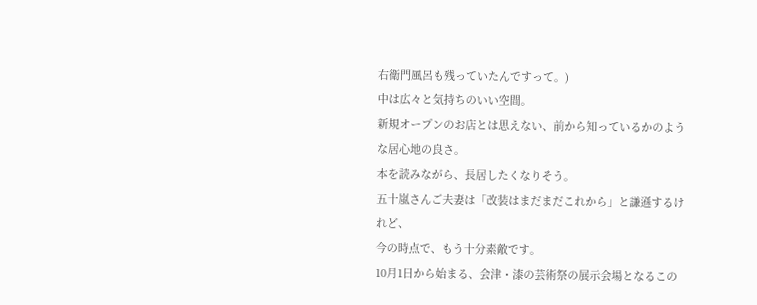右衛門風呂も残っていたんですって。)
中は広々と気持ちのいい空間。
新規オープンのお店とは思えない、前から知っているかのような居心地の良さ。
本を読みながら、長居したくなりそう。
五十嵐さんご夫妻は「改装はまだまだこれから」と謙遜するけれど、
今の時点で、もう十分素敵です。
10月1日から始まる、会津・漆の芸術祭の展示会場となるこの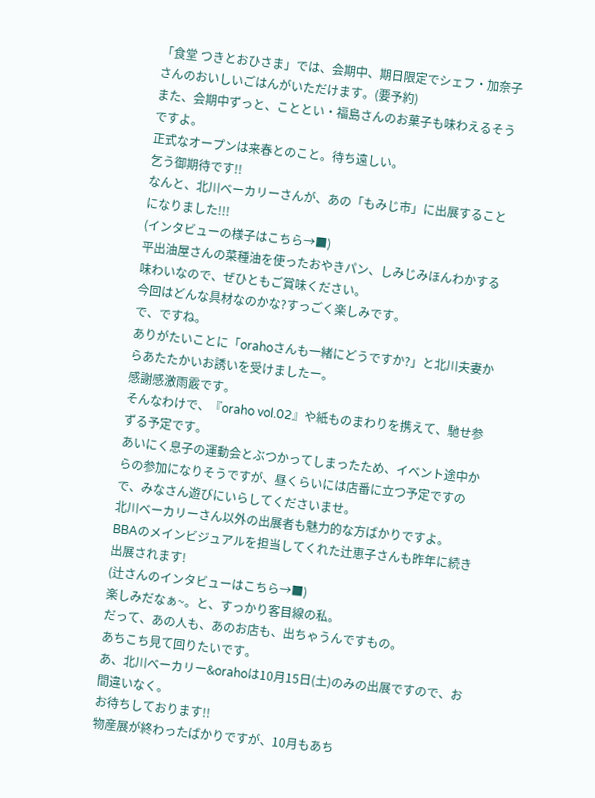「食堂 つきとおひさま」では、会期中、期日限定でシェフ・加奈子さんのおいしいごはんがいただけます。(要予約)
また、会期中ずっと、こととい・福島さんのお菓子も味わえるそうですよ。
正式なオープンは来春とのこと。待ち遠しい。
乞う御期待です!!
なんと、北川ベーカリーさんが、あの「もみじ市」に出展することになりました!!!
(インタビューの様子はこちら→■)
平出油屋さんの菜種油を使ったおやきパン、しみじみほんわかする味わいなので、ぜひともご賞味ください。
今回はどんな具材なのかな?すっごく楽しみです。
で、ですね。
ありがたいことに「orahoさんも一緒にどうですか?」と北川夫妻からあたたかいお誘いを受けましたー。
感謝感激雨霰です。
そんなわけで、『oraho vol.02』や紙ものまわりを携えて、馳せ参ずる予定です。
あいにく息子の運動会とぶつかってしまったため、イベント途中からの参加になりそうですが、昼くらいには店番に立つ予定ですので、みなさん遊びにいらしてくださいませ。
北川ベーカリーさん以外の出展者も魅力的な方ばかりですよ。
BBAのメインビジュアルを担当してくれた辻恵子さんも昨年に続き出展されます!
(辻さんのインタビューはこちら→■)
楽しみだなぁ~。と、すっかり客目線の私。
だって、あの人も、あのお店も、出ちゃうんですもの。
あちこち見て回りたいです。
あ、北川ベーカリー&orahoは10月15日(土)のみの出展ですので、お間違いなく。
お待ちしております!!
物産展が終わったばかりですが、10月もあち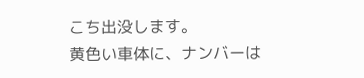こち出没します。
黄色い車体に、ナンバーは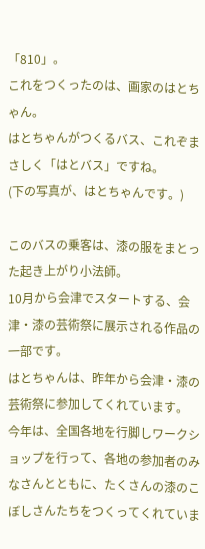「810」。
これをつくったのは、画家のはとちゃん。
はとちゃんがつくるバス、これぞまさしく「はとバス」ですね。
(下の写真が、はとちゃんです。)

このバスの乗客は、漆の服をまとった起き上がり小法師。
10月から会津でスタートする、会津・漆の芸術祭に展示される作品の一部です。
はとちゃんは、昨年から会津・漆の芸術祭に参加してくれています。
今年は、全国各地を行脚しワークショップを行って、各地の参加者のみなさんとともに、たくさんの漆のこぼしさんたちをつくってくれていま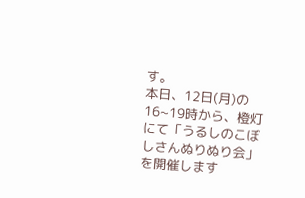す。
本日、12日(月)の16~19時から、橙灯にて「うるしのこぼしさんぬりぬり会」を開催します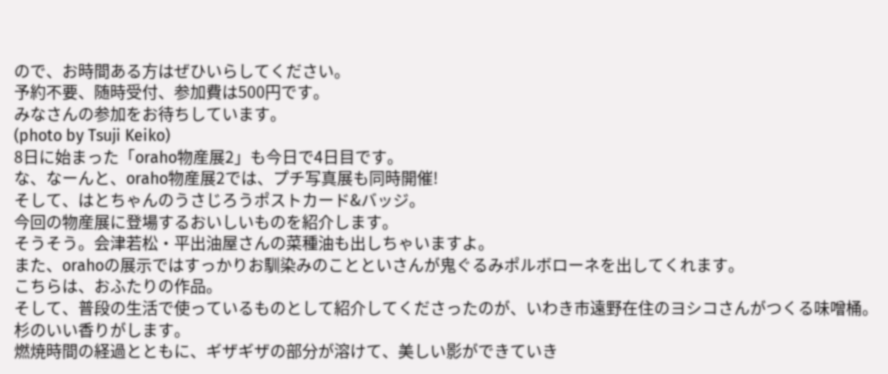ので、お時間ある方はぜひいらしてください。
予約不要、随時受付、参加費は500円です。
みなさんの参加をお待ちしています。
(photo by Tsuji Keiko)
8日に始まった「oraho物産展2」も今日で4日目です。
な、なーんと、oraho物産展2では、プチ写真展も同時開催!
そして、はとちゃんのうさじろうポストカード&バッジ。
今回の物産展に登場するおいしいものを紹介します。
そうそう。会津若松・平出油屋さんの菜種油も出しちゃいますよ。
また、orahoの展示ではすっかりお馴染みのことといさんが鬼ぐるみポルボローネを出してくれます。
こちらは、おふたりの作品。
そして、普段の生活で使っているものとして紹介してくださったのが、いわき市遠野在住のヨシコさんがつくる味噌桶。杉のいい香りがします。
燃焼時間の経過とともに、ギザギザの部分が溶けて、美しい影ができていき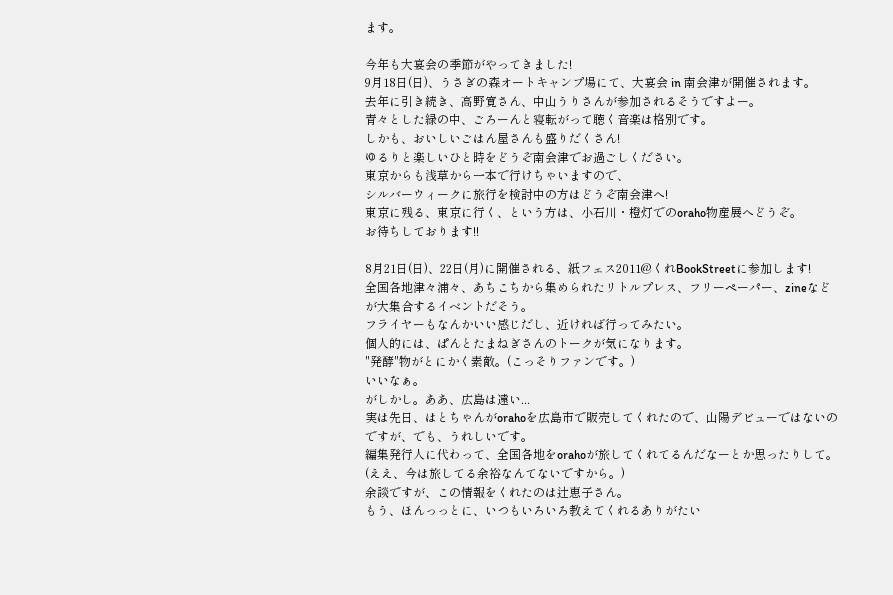ます。

今年も大宴会の季節がやってきました!
9月18日(日)、うさぎの森オートキャンプ場にて、大宴会 in 南会津が開催されます。
去年に引き続き、高野寛さん、中山うりさんが参加されるそうですよー。
青々とした緑の中、ごろーんと寝転がって聴く音楽は格別です。
しかも、おいしいごはん屋さんも盛りだくさん!
ゆるりと楽しいひと時をどうぞ南会津でお過ごしください。
東京からも浅草から一本で行けちゃいますので、
シルバーウィークに旅行を検討中の方はどうぞ南会津へ!
東京に残る、東京に行く、という方は、小石川・橙灯でのoraho物産展へどうぞ。
お待ちしております!!

8月21日(日)、22日(月)に開催される、紙フェス2011@くれBookStreetに参加します!
全国各地津々浦々、あちこちから集められたリトルプレス、フリーペーパー、zineなどが大集合するイベントだそう。
フライヤーもなんかいい感じだし、近ければ行ってみたい。
個人的には、ぱんとたまねぎさんのトークが気になります。
"発酵"物がとにかく素敵。(こっそりファンです。)
いいなぁ。
がしかし。ああ、広島は遠い...
実は先日、はとちゃんがorahoを広島市で販売してくれたので、山陽デビューではないのですが、でも、うれしいです。
編集発行人に代わって、全国各地をorahoが旅してくれてるんだなーとか思ったりして。
(ええ、今は旅してる余裕なんてないですから。)
余談ですが、この情報をくれたのは辻恵子さん。
もう、ほんっっとに、いつもいろいろ教えてくれるありがたい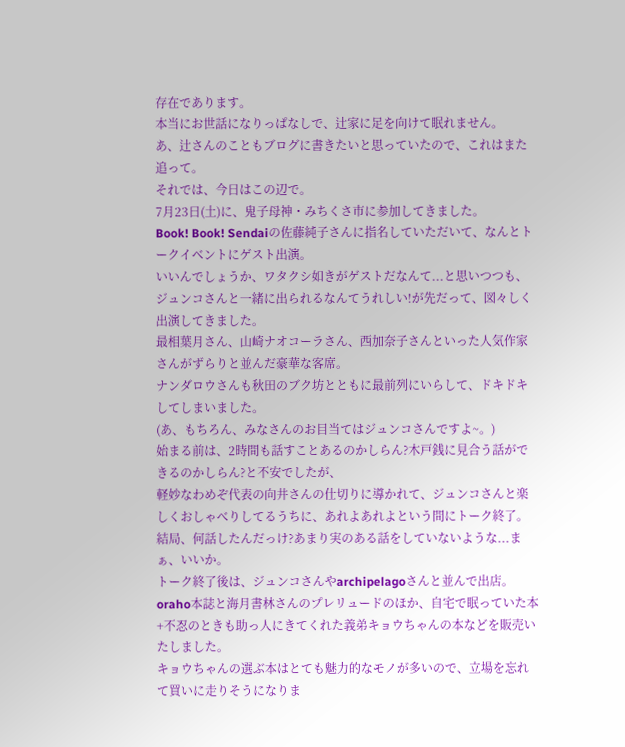存在であります。
本当にお世話になりっぱなしで、辻家に足を向けて眠れません。
あ、辻さんのこともブログに書きたいと思っていたので、これはまた追って。
それでは、今日はこの辺で。
7月23日(土)に、鬼子母神・みちくさ市に参加してきました。
Book! Book! Sendaiの佐藤純子さんに指名していただいて、なんとトークイベントにゲスト出演。
いいんでしょうか、ワタクシ如きがゲストだなんて...と思いつつも、
ジュンコさんと一緒に出られるなんてうれしい!が先だって、図々しく出演してきました。
最相葉月さん、山崎ナオコーラさん、西加奈子さんといった人気作家さんがずらりと並んだ豪華な客席。
ナンダロウさんも秋田のブク坊とともに最前列にいらして、ドキドキしてしまいました。
(あ、もちろん、みなさんのお目当てはジュンコさんですよ~。)
始まる前は、2時間も話すことあるのかしらん?木戸銭に見合う話ができるのかしらん?と不安でしたが、
軽妙なわめぞ代表の向井さんの仕切りに導かれて、ジュンコさんと楽しくおしゃべりしてるうちに、あれよあれよという間にトーク終了。
結局、何話したんだっけ?あまり実のある話をしていないような...まぁ、いいか。
トーク終了後は、ジュンコさんやarchipelagoさんと並んで出店。
oraho本誌と海月書林さんのプレリュードのほか、自宅で眠っていた本+不忍のときも助っ人にきてくれた義弟キョウちゃんの本などを販売いたしました。
キョウちゃんの選ぶ本はとても魅力的なモノが多いので、立場を忘れて買いに走りそうになりま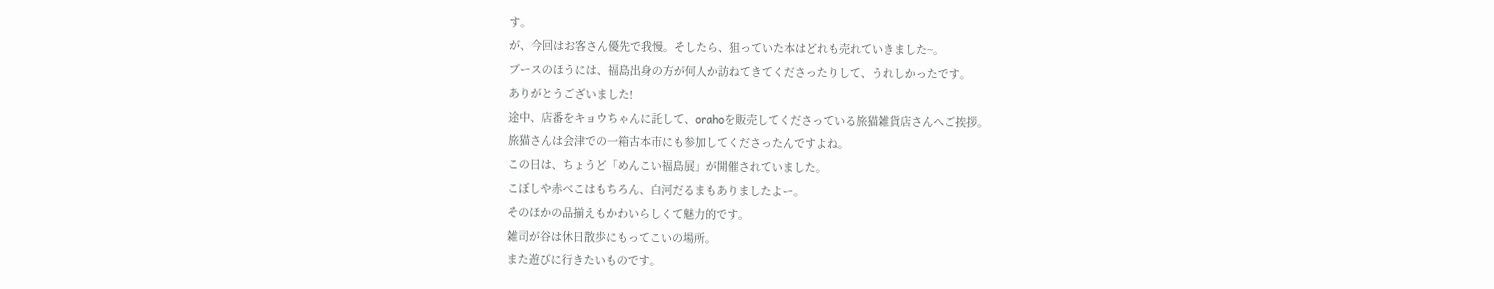す。
が、今回はお客さん優先で我慢。そしたら、狙っていた本はどれも売れていきました~。
ブースのほうには、福島出身の方が何人か訪ねてきてくださったりして、うれしかったです。
ありがとうございました!
途中、店番をキョウちゃんに託して、orahoを販売してくださっている旅猫雑貨店さんへご挨拶。
旅猫さんは会津での一箱古本市にも参加してくださったんですよね。
この日は、ちょうど「めんこい福島展」が開催されていました。
こぼしや赤べこはもちろん、白河だるまもありましたよー。
そのほかの品揃えもかわいらしくて魅力的です。
雑司が谷は休日散歩にもってこいの場所。
また遊びに行きたいものです。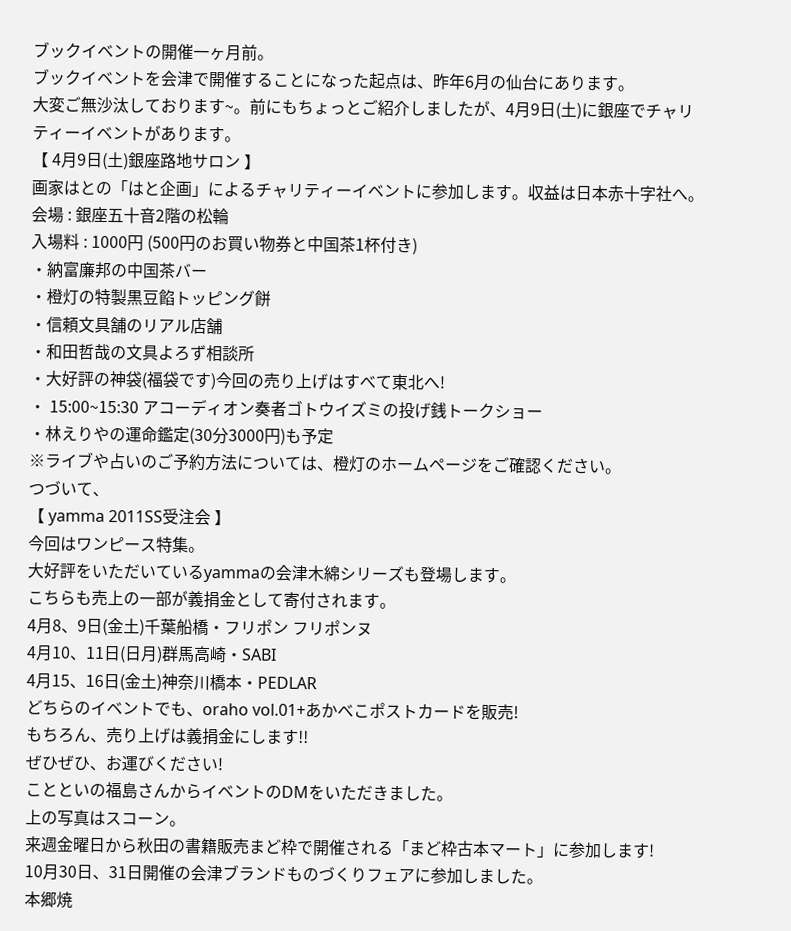ブックイベントの開催一ヶ月前。
ブックイベントを会津で開催することになった起点は、昨年6月の仙台にあります。
大変ご無沙汰しております~。前にもちょっとご紹介しましたが、4月9日(土)に銀座でチャリティーイベントがあります。
【 4月9日(土)銀座路地サロン 】
画家はとの「はと企画」によるチャリティーイベントに参加します。収益は日本赤十字社へ。
会場 : 銀座五十音2階の松輪
入場料 : 1000円 (500円のお買い物券と中国茶1杯付き)
・納富廉邦の中国茶バー
・橙灯の特製黒豆餡トッピング餅
・信頼文具舗のリアル店舗
・和田哲哉の文具よろず相談所
・大好評の神袋(福袋です)今回の売り上げはすべて東北へ!
・ 15:00~15:30 アコーディオン奏者ゴトウイズミの投げ銭トークショー
・林えりやの運命鑑定(30分3000円)も予定
※ライブや占いのご予約方法については、橙灯のホームページをご確認ください。
つづいて、
【 yamma 2011SS受注会 】
今回はワンピース特集。
大好評をいただいているyammaの会津木綿シリーズも登場します。
こちらも売上の一部が義捐金として寄付されます。
4月8、9日(金土)千葉船橋・フリポン フリポンヌ
4月10、11日(日月)群馬高崎・SABI
4月15、16日(金土)神奈川橋本・PEDLAR
どちらのイベントでも、oraho vol.01+あかべこポストカードを販売!
もちろん、売り上げは義捐金にします!!
ぜひぜひ、お運びください!
ことといの福島さんからイベントのDMをいただきました。
上の写真はスコーン。
来週金曜日から秋田の書籍販売まど枠で開催される「まど枠古本マート」に参加します!
10月30日、31日開催の会津ブランドものづくりフェアに参加しました。
本郷焼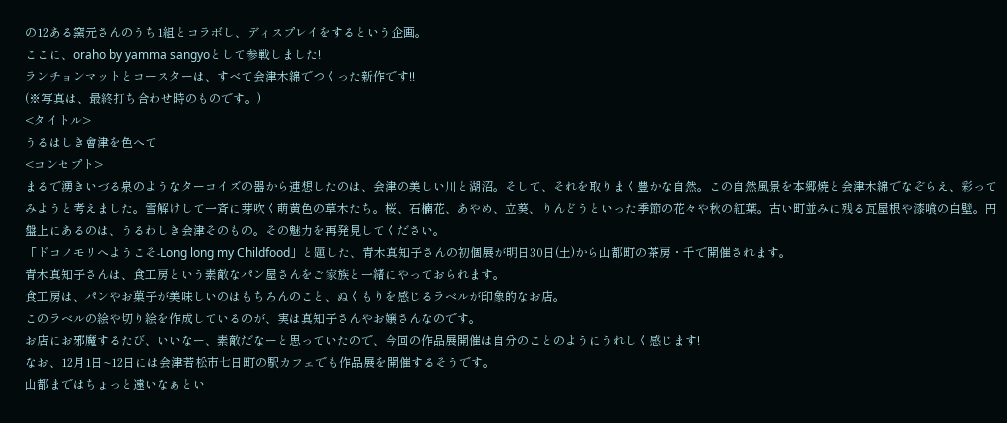の12ある窯元さんのうち1組とコラボし、ディスプレイをするという企画。
ここに、oraho by yamma sangyoとして参戦しました!
ランチョンマットとコースターは、すべて会津木綿でつくった新作です!!
(※写真は、最終打ち合わせ時のものです。)
<タイトル>
うるはしき會津を色へて
<コンセプト>
まるで湧きいづる泉のようなターコイズの器から連想したのは、会津の美しい川と湖沼。そして、それを取りまく豊かな自然。この自然風景を本郷焼と会津木綿でなぞらえ、彩ってみようと考えました。雪解けして一斉に芽吹く萌黄色の草木たち。桜、石楠花、あやめ、立葵、りんどうといった季節の花々や秋の紅葉。古い町並みに残る瓦屋根や漆喰の白壁。円盤上にあるのは、うるわしき会津そのもの。その魅力を再発見してください。
「ドコノモリへようこそ-Long long my Childfood」と題した、青木真知子さんの初個展が明日30日(土)から山都町の茶房・千で開催されます。
青木真知子さんは、食工房という素敵なパン屋さんをご家族と一緒にやっておられます。
食工房は、パンやお菓子が美味しいのはもちろんのこと、ぬくもりを感じるラベルが印象的なお店。
このラベルの絵や切り絵を作成しているのが、実は真知子さんやお嬢さんなのです。
お店にお邪魔するたび、いいなー、素敵だなーと思っていたので、今回の作品展開催は自分のことのようにうれしく感じます!
なお、12月1日~12日には会津若松市七日町の駅カフェでも作品展を開催するそうです。
山都まではちょっと遠いなぁとい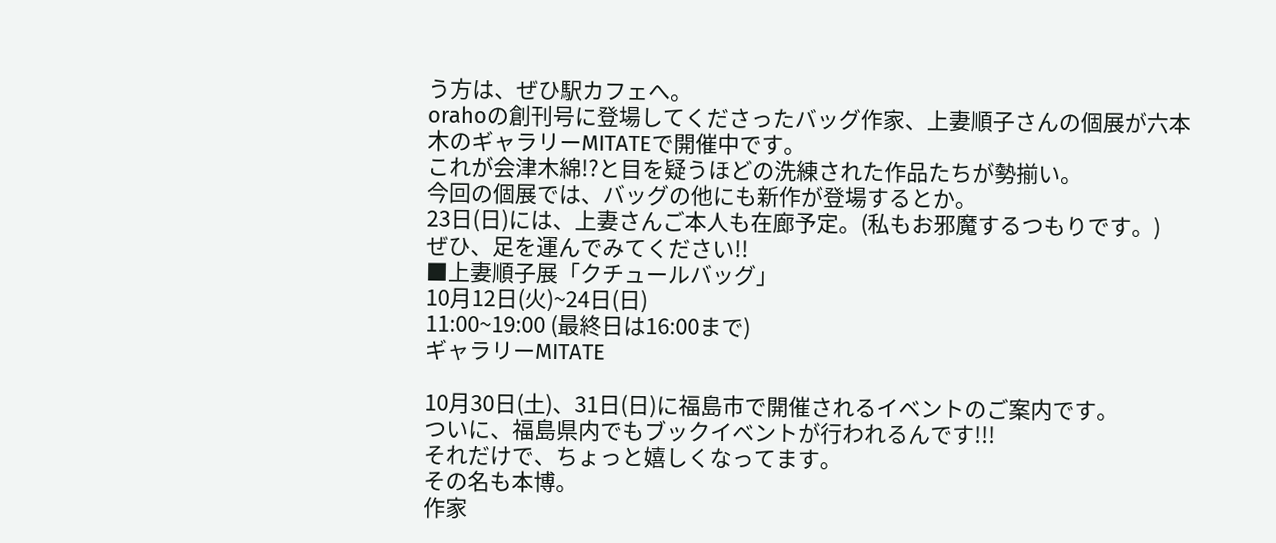う方は、ぜひ駅カフェへ。
orahoの創刊号に登場してくださったバッグ作家、上妻順子さんの個展が六本木のギャラリーMITATEで開催中です。
これが会津木綿!?と目を疑うほどの洗練された作品たちが勢揃い。
今回の個展では、バッグの他にも新作が登場するとか。
23日(日)には、上妻さんご本人も在廊予定。(私もお邪魔するつもりです。)
ぜひ、足を運んでみてください!!
■上妻順子展「クチュールバッグ」
10月12日(火)~24日(日)
11:00~19:00 (最終日は16:00まで)
ギャラリーMITATE

10月30日(土)、31日(日)に福島市で開催されるイベントのご案内です。
ついに、福島県内でもブックイベントが行われるんです!!!
それだけで、ちょっと嬉しくなってます。
その名も本博。
作家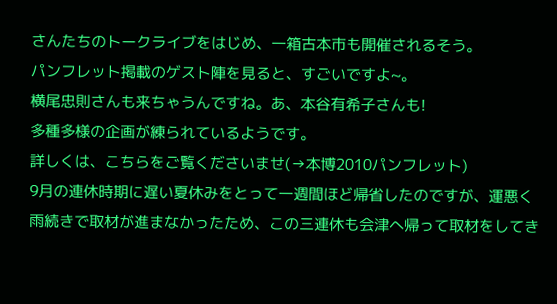さんたちのトークライブをはじめ、一箱古本市も開催されるそう。
パンフレット掲載のゲスト陣を見ると、すごいですよ~。
横尾忠則さんも来ちゃうんですね。あ、本谷有希子さんも!
多種多様の企画が練られているようです。
詳しくは、こちらをご覧くださいませ(→本博2010パンフレット)
9月の連休時期に遅い夏休みをとって一週間ほど帰省したのですが、運悪く雨続きで取材が進まなかったため、この三連休も会津へ帰って取材をしてき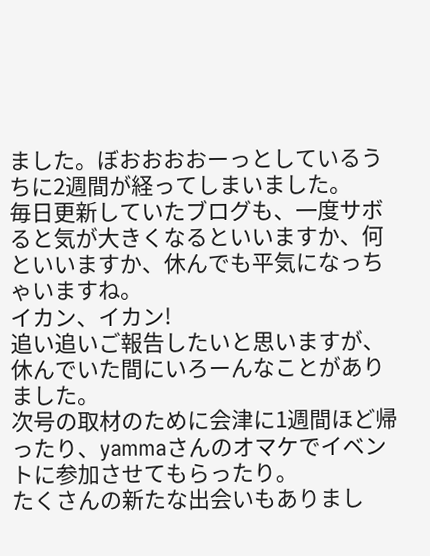ました。ぼおおおおーっとしているうちに2週間が経ってしまいました。
毎日更新していたブログも、一度サボると気が大きくなるといいますか、何といいますか、休んでも平気になっちゃいますね。
イカン、イカン!
追い追いご報告したいと思いますが、休んでいた間にいろーんなことがありました。
次号の取材のために会津に1週間ほど帰ったり、yammaさんのオマケでイベントに参加させてもらったり。
たくさんの新たな出会いもありまし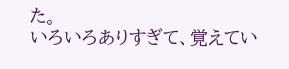た。
いろいろありすぎて、覚えてい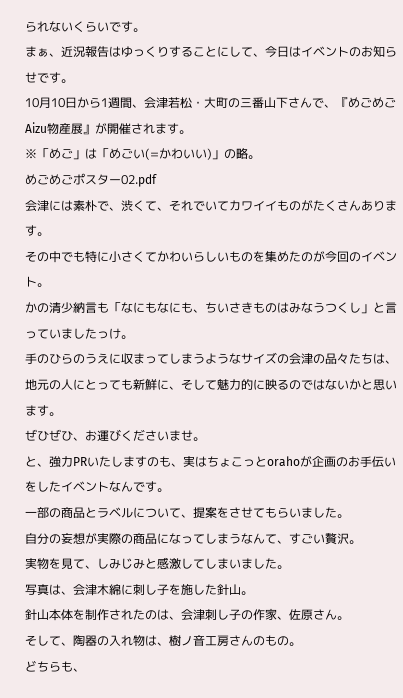られないくらいです。
まぁ、近況報告はゆっくりすることにして、今日はイベントのお知らせです。
10月10日から1週間、会津若松・大町の三番山下さんで、『めごめごAizu物産展』が開催されます。
※「めご」は「めごい(=かわいい)」の略。
めごめごポスター02.pdf
会津には素朴で、渋くて、それでいてカワイイものがたくさんあります。
その中でも特に小さくてかわいらしいものを集めたのが今回のイベント。
かの清少納言も「なにもなにも、ちいさきものはみなうつくし」と言っていましたっけ。
手のひらのうえに収まってしまうようなサイズの会津の品々たちは、地元の人にとっても新鮮に、そして魅力的に映るのではないかと思います。
ぜひぜひ、お運びくださいませ。
と、強力PRいたしますのも、実はちょこっとorahoが企画のお手伝いをしたイベントなんです。
一部の商品とラベルについて、提案をさせてもらいました。
自分の妄想が実際の商品になってしまうなんて、すごい贅沢。
実物を見て、しみじみと感激してしまいました。
写真は、会津木綿に刺し子を施した針山。
針山本体を制作されたのは、会津刺し子の作家、佐原さん。
そして、陶器の入れ物は、樹ノ音工房さんのもの。
どちらも、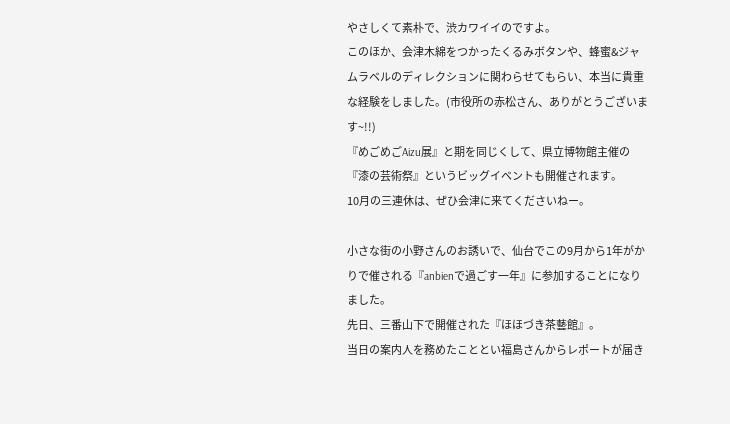やさしくて素朴で、渋カワイイのですよ。
このほか、会津木綿をつかったくるみボタンや、蜂蜜&ジャムラベルのディレクションに関わらせてもらい、本当に貴重な経験をしました。(市役所の赤松さん、ありがとうございます~!!)
『めごめごAizu展』と期を同じくして、県立博物館主催の『漆の芸術祭』というビッグイベントも開催されます。
10月の三連休は、ぜひ会津に来てくださいねー。

小さな街の小野さんのお誘いで、仙台でこの9月から1年がかりで催される『anbienで過ごす一年』に参加することになりました。
先日、三番山下で開催された『ほほづき茶藝館』。
当日の案内人を務めたこととい福島さんからレポートが届き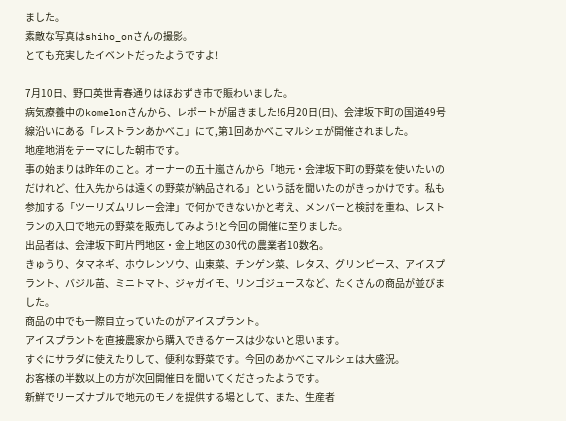ました。
素敵な写真はshiho_onさんの撮影。
とても充実したイベントだったようですよ!

7月10日、野口英世青春通りはほおずき市で賑わいました。
病気療養中のkomelonさんから、レポートが届きました!6月20日(日)、会津坂下町の国道49号線沿いにある「レストランあかべこ」にて,第1回あかべこマルシェが開催されました。
地産地消をテーマにした朝市です。
事の始まりは昨年のこと。オーナーの五十嵐さんから「地元・会津坂下町の野菜を使いたいのだけれど、仕入先からは遠くの野菜が納品される」という話を聞いたのがきっかけです。私も参加する「ツーリズムリレー会津」で何かできないかと考え、メンバーと検討を重ね、レストランの入口で地元の野菜を販売してみよう!と今回の開催に至りました。
出品者は、会津坂下町片門地区・金上地区の30代の農業者10数名。
きゅうり、タマネギ、ホウレンソウ、山東菜、チンゲン菜、レタス、グリンピース、アイスプラント、バジル苗、ミニトマト、ジャガイモ、リンゴジュースなど、たくさんの商品が並びました。
商品の中でも一際目立っていたのがアイスプラント。
アイスプラントを直接農家から購入できるケースは少ないと思います。
すぐにサラダに使えたりして、便利な野菜です。今回のあかべこマルシェは大盛況。
お客様の半数以上の方が次回開催日を聞いてくださったようです。
新鮮でリーズナブルで地元のモノを提供する場として、また、生産者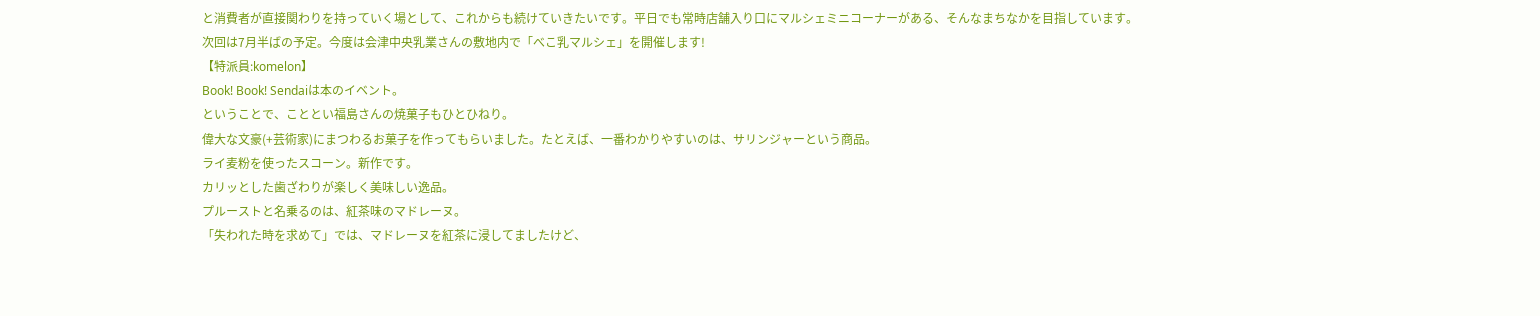と消費者が直接関わりを持っていく場として、これからも続けていきたいです。平日でも常時店舗入り口にマルシェミニコーナーがある、そんなまちなかを目指しています。
次回は7月半ばの予定。今度は会津中央乳業さんの敷地内で「べこ乳マルシェ」を開催します!
【特派員:komelon】
Book! Book! Sendaiは本のイベント。
ということで、こととい福島さんの焼菓子もひとひねり。
偉大な文豪(+芸術家)にまつわるお菓子を作ってもらいました。たとえば、一番わかりやすいのは、サリンジャーという商品。
ライ麦粉を使ったスコーン。新作です。
カリッとした歯ざわりが楽しく美味しい逸品。
プルーストと名乗るのは、紅茶味のマドレーヌ。
「失われた時を求めて」では、マドレーヌを紅茶に浸してましたけど、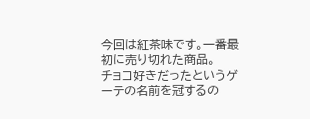今回は紅茶味です。一番最初に売り切れた商品。
チョコ好きだったというゲーテの名前を冠するの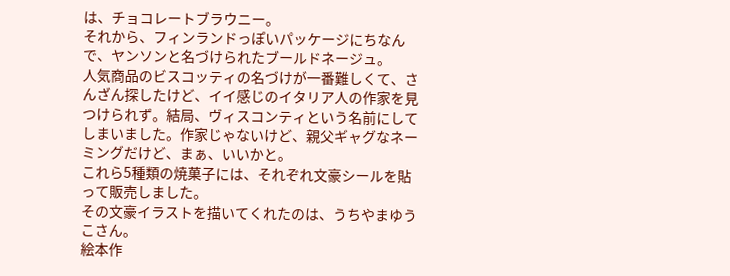は、チョコレートブラウニー。
それから、フィンランドっぽいパッケージにちなんで、ヤンソンと名づけられたブールドネージュ。
人気商品のビスコッティの名づけが一番難しくて、さんざん探したけど、イイ感じのイタリア人の作家を見つけられず。結局、ヴィスコンティという名前にしてしまいました。作家じゃないけど、親父ギャグなネーミングだけど、まぁ、いいかと。
これら5種類の焼菓子には、それぞれ文豪シールを貼って販売しました。
その文豪イラストを描いてくれたのは、うちやまゆうこさん。
絵本作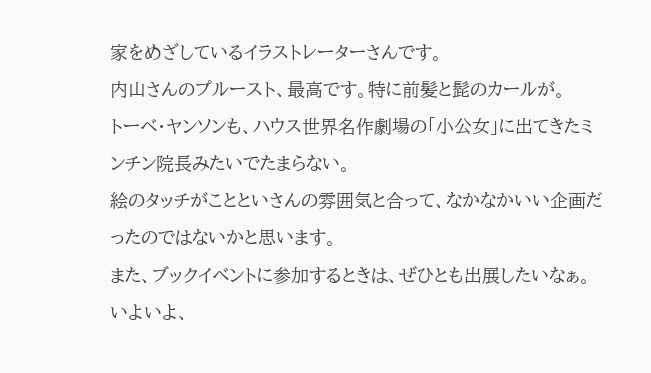家をめざしているイラストレーターさんです。
内山さんのプルースト、最高です。特に前髪と髭のカールが。
トーベ・ヤンソンも、ハウス世界名作劇場の「小公女」に出てきたミンチン院長みたいでたまらない。
絵のタッチがことといさんの雰囲気と合って、なかなかいい企画だったのではないかと思います。
また、ブックイベントに参加するときは、ぜひとも出展したいなぁ。
いよいよ、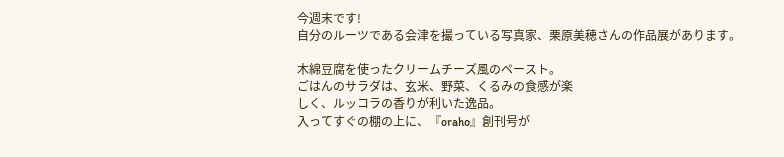今週末です!
自分のルーツである会津を撮っている写真家、栗原美穂さんの作品展があります。

木綿豆腐を使ったクリームチーズ風のペースト。
ごはんのサラダは、玄米、野菜、くるみの食感が楽
しく、ルッコラの香りが利いた逸品。
入ってすぐの棚の上に、『oraho』創刊号が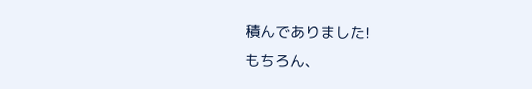積んでありました!
もちろん、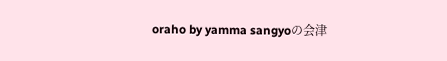oraho by yamma sangyoの会津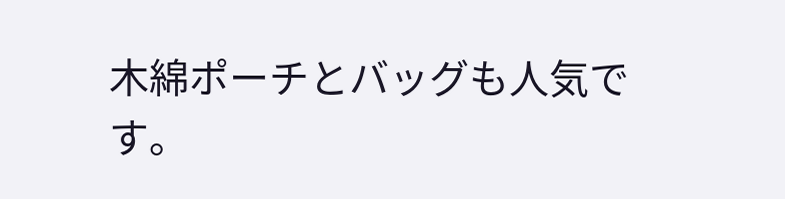木綿ポーチとバッグも人気です。